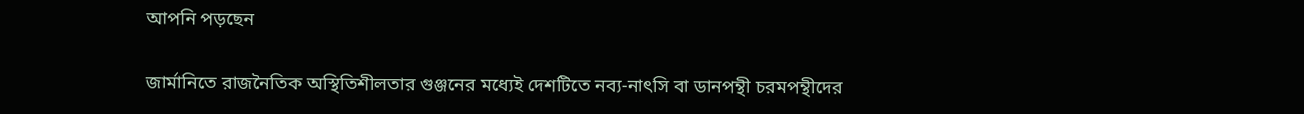আপনি পড়ছেন

জার্মানিতে রাজনৈতিক অস্থিতিশীলতার গুঞ্জনের মধ্যেই দেশটিতে নব্য-নাৎসি বা ডানপন্থী চরমপন্থীদের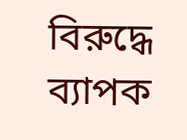বিরুদ্ধে ব্যাপক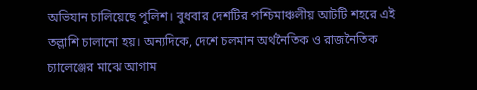অভিযান চালিয়েছে পুলিশ। বুধবার দেশটির পশ্চিমাঞ্চলীয় আটটি শহরে এই তল্লাশি চালানো হয়। অন্যদিকে, দেশে চলমান অর্থনৈতিক ও রাজনৈতিক চ্যালেঞ্জের মাঝে আগাম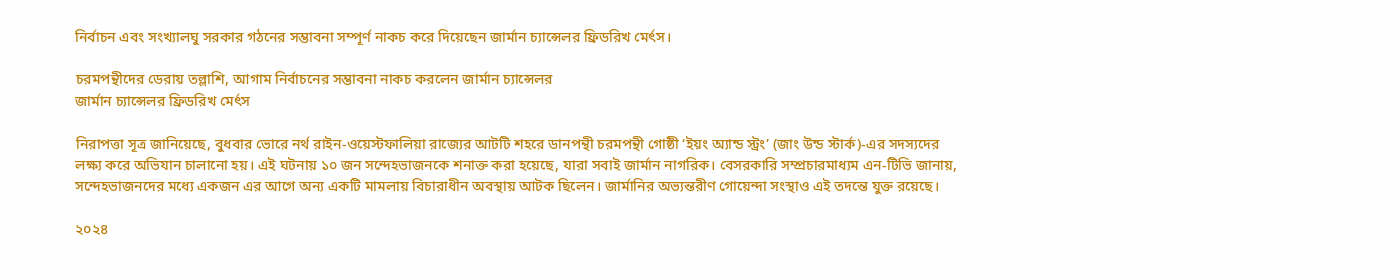নির্বাচন এবং সংখ্যালঘু সরকার গঠনের সম্ভাবনা সম্পূর্ণ নাকচ করে দিয়েছেন জার্মান চ্যান্সেলর ফ্রিডরিখ মের্ৎস।

চরমপন্থীদের ডেরায় তল্লাশি, আগাম নির্বাচনের সম্ভাবনা নাকচ করলেন জার্মান চ্যান্সেলর
জার্মান চ্যান্সেলর ফ্রিডরিখ মের্ৎস

নিরাপত্তা সূত্র জানিয়েছে, বুধবার ভোরে নর্থ রাইন-ওয়েস্টফালিয়া রাজ্যের আটটি শহরে ডানপন্থী চরমপন্থী গোষ্ঠী ‘ইয়ং অ্যান্ড স্ট্রং’ (জাং উন্ড স্টার্ক)-এর সদস্যদের লক্ষ্য করে অভিযান চালানো হয়। এই ঘটনায় ১০ জন সন্দেহভাজনকে শনাক্ত করা হয়েছে, যারা সবাই জার্মান নাগরিক। বেসরকারি সম্প্রচারমাধ্যম এন-টিভি জানায়, সন্দেহভাজনদের মধ্যে একজন এর আগে অন্য একটি মামলায় বিচারাধীন অবস্থায় আটক ছিলেন। জার্মানির অভ্যন্তরীণ গোয়েন্দা সংস্থাও এই তদন্তে যুক্ত রয়েছে।

২০২৪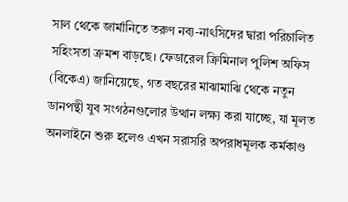সাল থেকে জার্মানিতে তরুণ নব্য-নাৎসিদের দ্বারা পরিচালিত সহিংসতা ক্রমশ বাড়ছে। ফেডারেল ক্রিমিনাল পুলিশ অফিস (বিকেএ) জানিয়েছে, গত বছরের মাঝামাঝি থেকে নতুন ডানপন্থী যুব সংগঠনগুলোর উত্থান লক্ষ্য করা যাচ্ছে, যা মূলত অনলাইনে শুরু হলেও এখন সরাসরি অপরাধমূলক কর্মকাণ্ড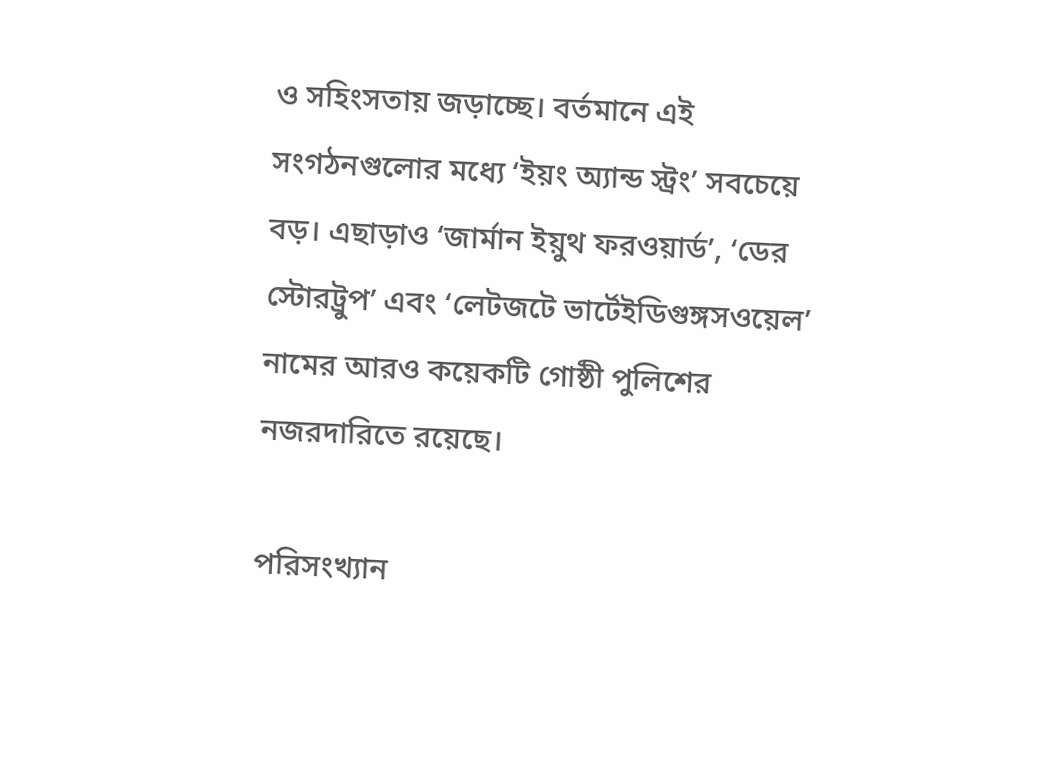ও সহিংসতায় জড়াচ্ছে। বর্তমানে এই সংগঠনগুলোর মধ্যে ‘ইয়ং অ্যান্ড স্ট্রং’ সবচেয়ে বড়। এছাড়াও ‘জার্মান ইয়ুথ ফরওয়ার্ড’, ‘ডের স্টোরট্রুপ’ এবং ‘লেটজটে ভার্টেইডিগুঙ্গসওয়েল’ নামের আরও কয়েকটি গোষ্ঠী পুলিশের নজরদারিতে রয়েছে।

পরিসংখ্যান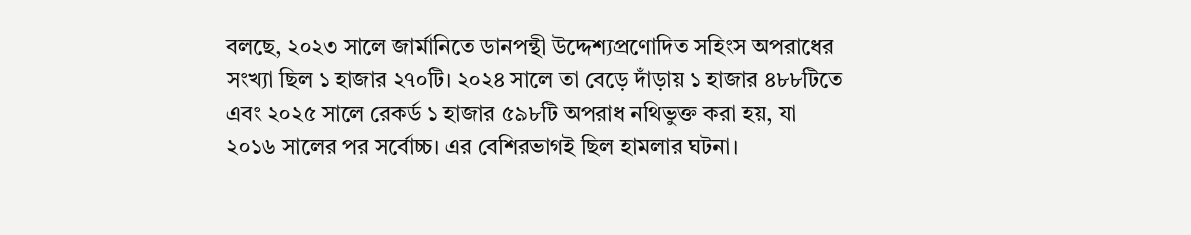বলছে, ২০২৩ সালে জার্মানিতে ডানপন্থী উদ্দেশ্যপ্রণোদিত সহিংস অপরাধের সংখ্যা ছিল ১ হাজার ২৭০টি। ২০২৪ সালে তা বেড়ে দাঁড়ায় ১ হাজার ৪৮৮টিতে এবং ২০২৫ সালে রেকর্ড ১ হাজার ৫৯৮টি অপরাধ নথিভুক্ত করা হয়, যা ২০১৬ সালের পর সর্বোচ্চ। এর বেশিরভাগই ছিল হামলার ঘটনা।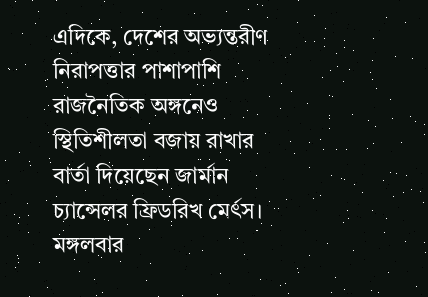এদিকে, দেশের অভ্যন্তরীণ নিরাপত্তার পাশাপাশি রাজনৈতিক অঙ্গনেও স্থিতিশীলতা বজায় রাখার বার্তা দিয়েছেন জার্মান চ্যান্সেলর ফ্রিডরিখ মের্ৎস। মঙ্গলবার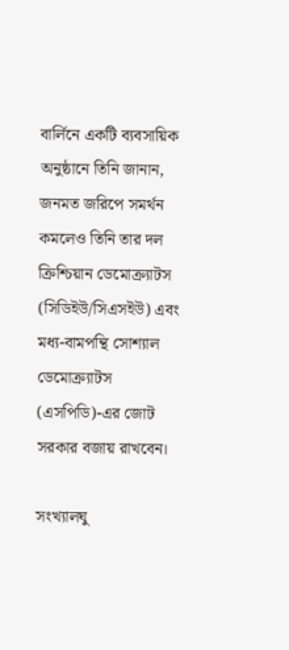বার্লিনে একটি ব্যবসায়িক অনুষ্ঠানে তিনি জানান, জনমত জরিপে সমর্থন কমলেও তিনি তার দল ক্রিশ্চিয়ান ডেমোক্র্যাটস (সিডিইউ/সিএসইউ) এবং মধ্য-বামপন্থি সোশ্যাল ডেমোক্র্যাটস (এসপিডি)-এর জোট সরকার বজায় রাখবেন।

সংখ্যালঘু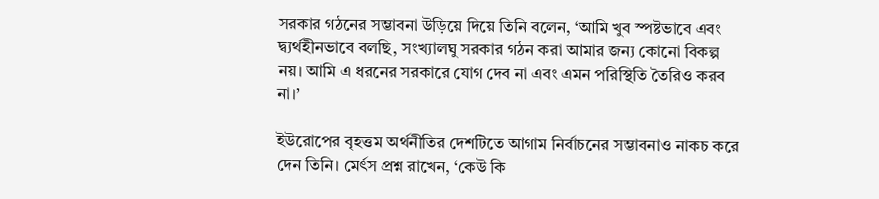সরকার গঠনের সম্ভাবনা উড়িয়ে দিয়ে তিনি বলেন, ‘আমি খুব স্পষ্টভাবে এবং দ্ব্যর্থহীনভাবে বলছি, সংখ্যালঘু সরকার গঠন করা আমার জন্য কোনো বিকল্প নয়। আমি এ ধরনের সরকারে যোগ দেব না এবং এমন পরিস্থিতি তৈরিও করব না।’

ইউরোপের বৃহত্তম অর্থনীতির দেশটিতে আগাম নির্বাচনের সম্ভাবনাও নাকচ করে দেন তিনি। মের্ৎস প্রশ্ন রাখেন, ‘কেউ কি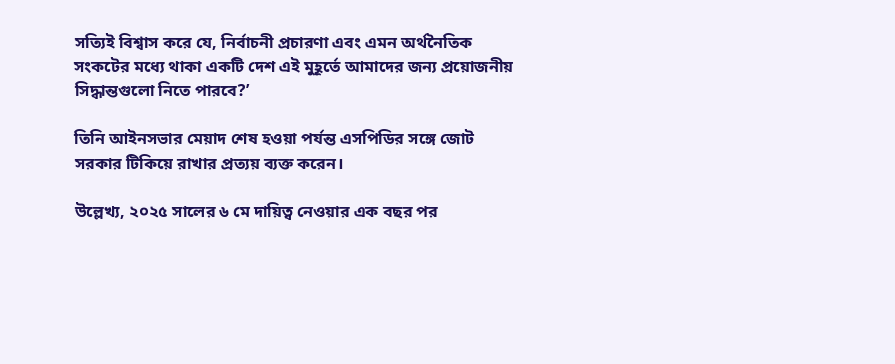সত্যিই বিশ্বাস করে যে, নির্বাচনী প্রচারণা এবং এমন অর্থনৈতিক সংকটের মধ্যে থাকা একটি দেশ এই মুহূর্তে আমাদের জন্য প্রয়োজনীয় সিদ্ধান্তগুলো নিতে পারবে?’

তিনি আইনসভার মেয়াদ শেষ হওয়া পর্যন্ত এসপিডির সঙ্গে জোট সরকার টিকিয়ে রাখার প্রত্যয় ব্যক্ত করেন।

উল্লেখ্য, ২০২৫ সালের ৬ মে দায়িত্ব নেওয়ার এক বছর পর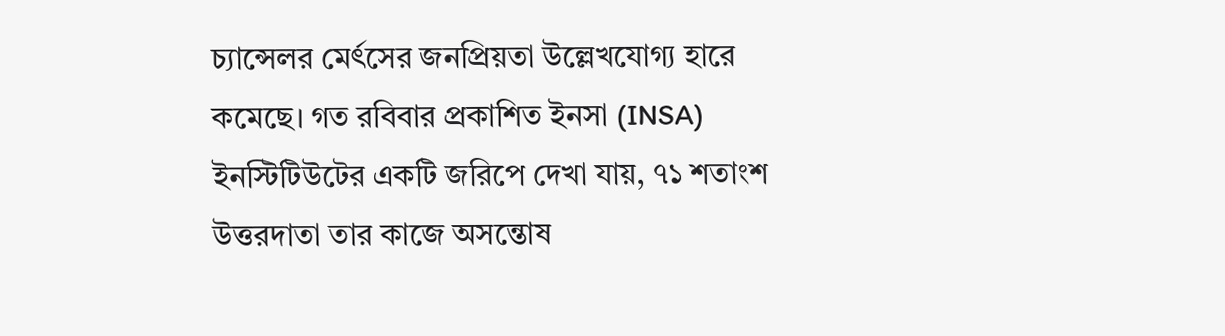চ্যান্সেলর মের্ৎসের জনপ্রিয়তা উল্লেখযোগ্য হারে কমেছে। গত রবিবার প্রকাশিত ইনসা (INSA) ইনস্টিটিউটের একটি জরিপে দেখা যায়, ৭১ শতাংশ উত্তরদাতা তার কাজে অসন্তোষ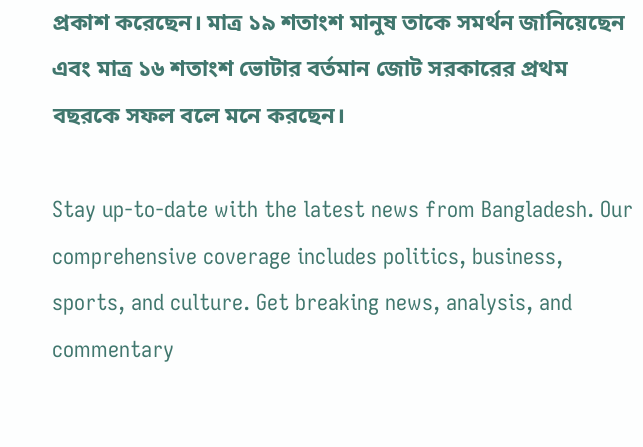প্রকাশ করেছেন। মাত্র ১৯ শতাংশ মানুষ তাকে সমর্থন জানিয়েছেন এবং মাত্র ১৬ শতাংশ ভোটার বর্তমান জোট সরকারের প্রথম বছরকে সফল বলে মনে করছেন।

Stay up-to-date with the latest news from Bangladesh. Our comprehensive coverage includes politics, business, sports, and culture. Get breaking news, analysis, and commentary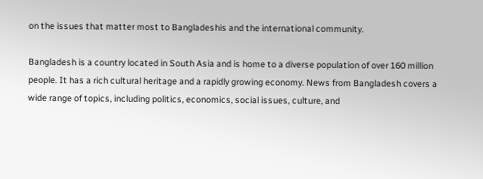on the issues that matter most to Bangladeshis and the international community.

Bangladesh is a country located in South Asia and is home to a diverse population of over 160 million people. It has a rich cultural heritage and a rapidly growing economy. News from Bangladesh covers a wide range of topics, including politics, economics, social issues, culture, and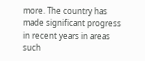more. The country has made significant progress in recent years in areas such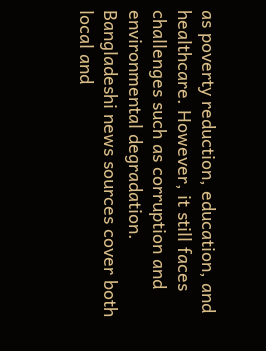as poverty reduction, education, and healthcare. However, it still faces challenges such as corruption and environmental degradation. Bangladeshi news sources cover both local and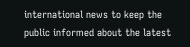international news to keep the public informed about the latest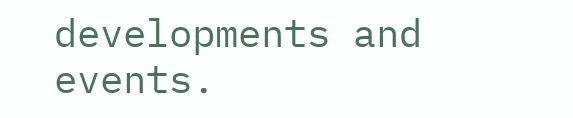developments and events.